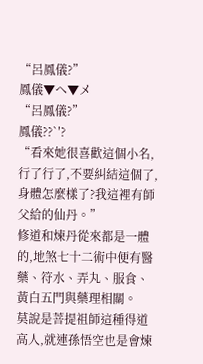“呂鳳儀?”
鳳儀▼へ▼メ
“呂鳳儀?”
鳳儀??`′?
“看來她很喜歡這個小名,行了行了,不要糾結這個了,身體怎麼樣了?我這裡有師父給的仙丹。”
修道和煉丹從來都是一體的,地煞七十二術中便有醫藥、符水、弄丸、服食、黃白五門與藥理相關。
莫說是菩提祖師這種得道高人,就連孫悟空也是會煉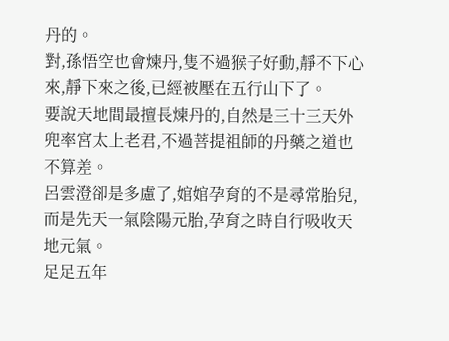丹的。
對,孫悟空也會煉丹,隻不過猴子好動,靜不下心來,靜下來之後,已經被壓在五行山下了。
要說天地間最擅長煉丹的,自然是三十三天外兜率宮太上老君,不過菩提祖師的丹藥之道也不算差。
呂雲澄卻是多慮了,婠婠孕育的不是尋常胎兒,而是先天一氣陰陽元胎,孕育之時自行吸收天地元氣。
足足五年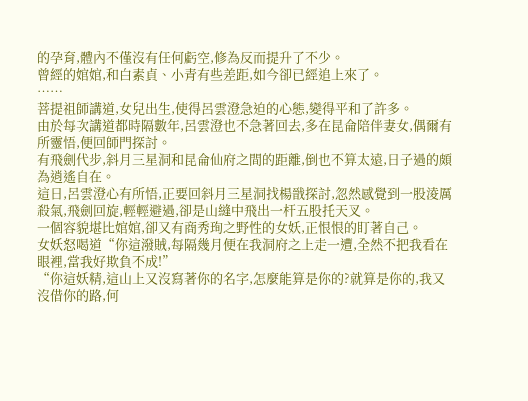的孕育,體內不僅沒有任何虧空,修為反而提升了不少。
曾經的婠婠,和白素貞、小青有些差距,如今卻已經追上來了。
……
菩提祖師講道,女兒出生,使得呂雲澄急迫的心態,變得平和了許多。
由於每次講道都時隔數年,呂雲澄也不急著回去,多在昆侖陪伴妻女,偶爾有所靈悟,便回師門探討。
有飛劍代步,斜月三星洞和昆侖仙府之間的距離,倒也不算太遠,日子過的頗為逍遙自在。
這日,呂雲澄心有所悟,正要回斜月三星洞找楊戩探討,忽然感覺到一股淩厲殺氣,飛劍回旋,輕輕避過,卻是山縫中飛出一杆五股托天叉。
一個容貌堪比婠婠,卻又有商秀珣之野性的女妖,正恨恨的盯著自己。
女妖怒喝道“你這潑賊,每隔幾月便在我洞府之上走一遭,全然不把我看在眼裡,當我好欺負不成!”
“你這妖精,這山上又沒寫著你的名字,怎麼能算是你的?就算是你的,我又沒借你的路,何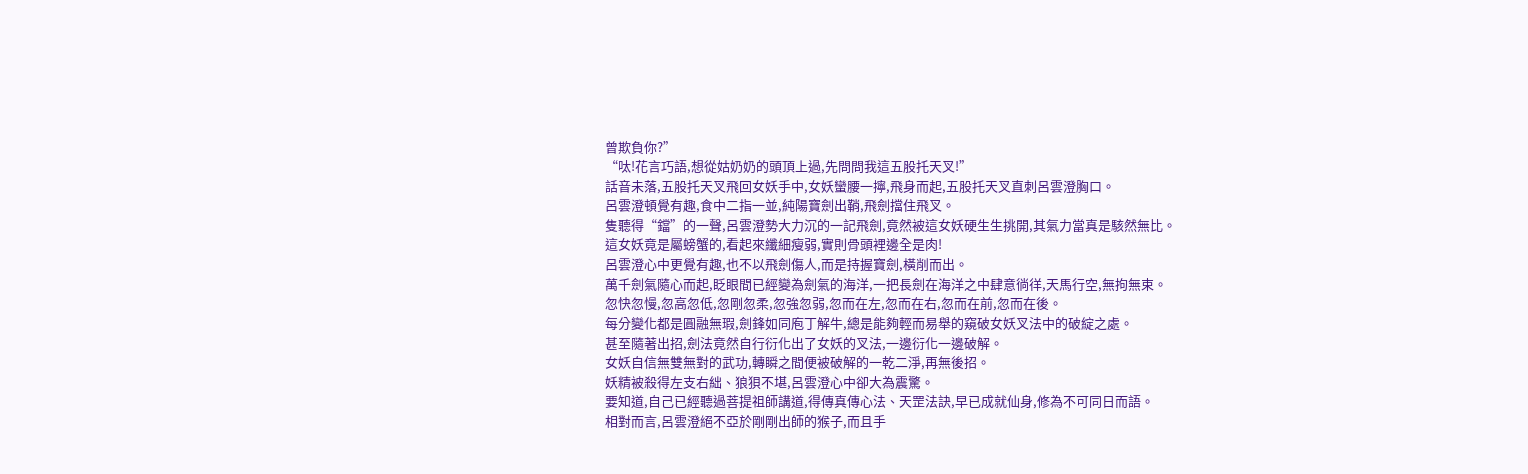曾欺負你?”
“呔!花言巧語,想從姑奶奶的頭頂上過,先問問我這五股托天叉!”
話音未落,五股托天叉飛回女妖手中,女妖蠻腰一擰,飛身而起,五股托天叉直刺呂雲澄胸口。
呂雲澄頓覺有趣,食中二指一並,純陽寶劍出鞘,飛劍擋住飛叉。
隻聽得“鐺”的一聲,呂雲澄勢大力沉的一記飛劍,竟然被這女妖硬生生挑開,其氣力當真是駭然無比。
這女妖竟是屬螃蟹的,看起來纖細瘦弱,實則骨頭裡邊全是肉!
呂雲澄心中更覺有趣,也不以飛劍傷人,而是持握寶劍,橫削而出。
萬千劍氣隨心而起,眨眼間已經變為劍氣的海洋,一把長劍在海洋之中肆意徜徉,天馬行空,無拘無束。
忽快忽慢,忽高忽低,忽剛忽柔,忽強忽弱,忽而在左,忽而在右,忽而在前,忽而在後。
每分變化都是圓融無瑕,劍鋒如同庖丁解牛,總是能夠輕而易舉的窺破女妖叉法中的破綻之處。
甚至隨著出招,劍法竟然自行衍化出了女妖的叉法,一邊衍化一邊破解。
女妖自信無雙無對的武功,轉瞬之間便被破解的一乾二淨,再無後招。
妖精被殺得左支右絀、狼狽不堪,呂雲澄心中卻大為震驚。
要知道,自己已經聽過菩提祖師講道,得傳真傳心法、天罡法訣,早已成就仙身,修為不可同日而語。
相對而言,呂雲澄絕不亞於剛剛出師的猴子,而且手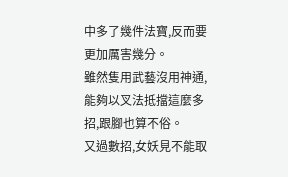中多了幾件法寶,反而要更加厲害幾分。
雖然隻用武藝沒用神通,能夠以叉法抵擋這麼多招,跟腳也算不俗。
又過數招,女妖見不能取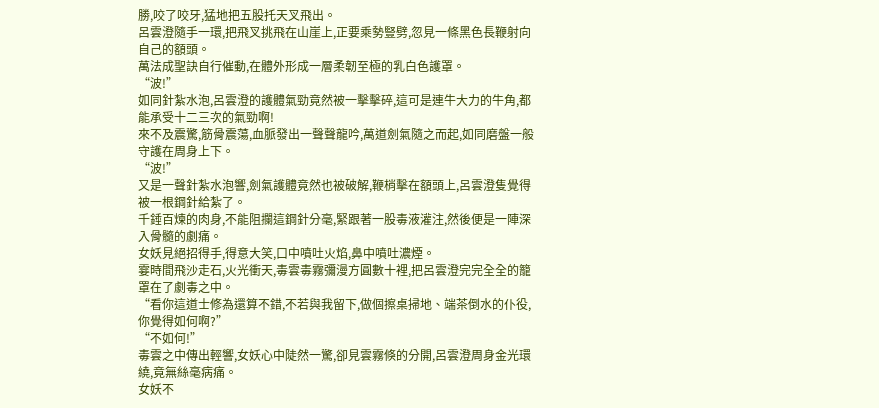勝,咬了咬牙,猛地把五股托天叉飛出。
呂雲澄隨手一環,把飛叉挑飛在山崖上,正要乘勢豎劈,忽見一條黑色長鞭射向自己的額頭。
萬法成聖訣自行催動,在體外形成一層柔韌至極的乳白色護罩。
“波!”
如同針紮水泡,呂雲澄的護體氣勁竟然被一擊擊碎,這可是連牛大力的牛角,都能承受十二三次的氣勁啊!
來不及震驚,筋骨震蕩,血脈發出一聲聲龍吟,萬道劍氣隨之而起,如同磨盤一般守護在周身上下。
“波!”
又是一聲針紮水泡響,劍氣護體竟然也被破解,鞭梢擊在額頭上,呂雲澄隻覺得被一根鋼針給紮了。
千錘百煉的肉身,不能阻攔這鋼針分毫,緊跟著一股毒液灌注,然後便是一陣深入骨髓的劇痛。
女妖見絕招得手,得意大笑,口中噴吐火焰,鼻中噴吐濃煙。
霎時間飛沙走石,火光衝天,毒雲毒霧彌漫方圓數十裡,把呂雲澄完完全全的籠罩在了劇毒之中。
“看你這道士修為還算不錯,不若與我留下,做個擦桌掃地、端茶倒水的仆役,你覺得如何啊?”
“不如何!”
毒雲之中傳出輕響,女妖心中陡然一驚,卻見雲霧倏的分開,呂雲澄周身金光環繞,竟無絲毫病痛。
女妖不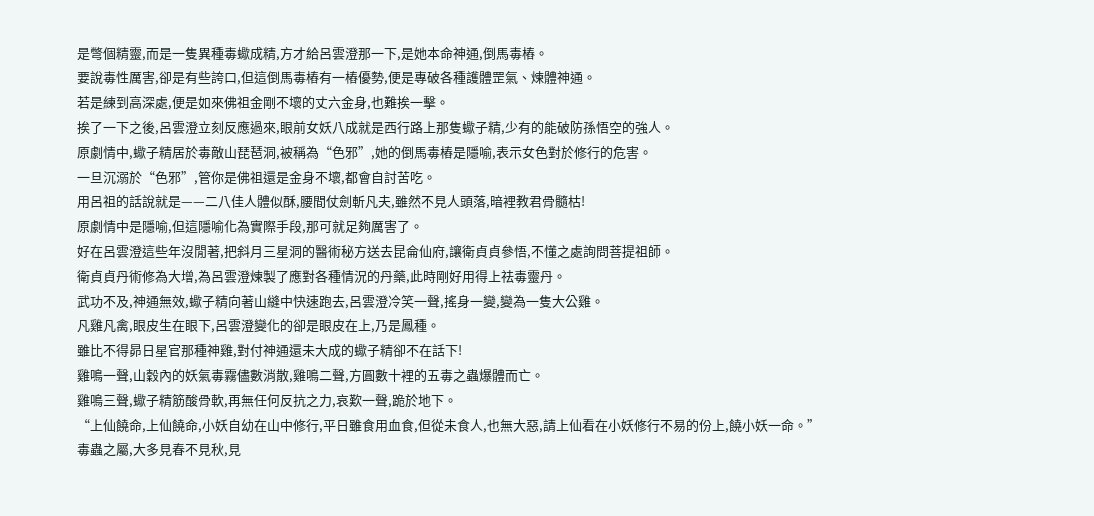是彆個精靈,而是一隻異種毒蠍成精,方才給呂雲澄那一下,是她本命神通,倒馬毒樁。
要說毒性厲害,卻是有些誇口,但這倒馬毒樁有一樁優勢,便是專破各種護體罡氣、煉體神通。
若是練到高深處,便是如來佛祖金剛不壞的丈六金身,也難挨一擊。
挨了一下之後,呂雲澄立刻反應過來,眼前女妖八成就是西行路上那隻蠍子精,少有的能破防孫悟空的強人。
原劇情中,蠍子精居於毒敵山琵琶洞,被稱為“色邪”,她的倒馬毒樁是隱喻,表示女色對於修行的危害。
一旦沉溺於“色邪”,管你是佛祖還是金身不壞,都會自討苦吃。
用呂祖的話說就是——二八佳人體似酥,腰間仗劍斬凡夫,雖然不見人頭落,暗裡教君骨髓枯!
原劇情中是隱喻,但這隱喻化為實際手段,那可就足夠厲害了。
好在呂雲澄這些年沒閒著,把斜月三星洞的醫術秘方送去昆侖仙府,讓衛貞貞參悟,不懂之處詢問菩提祖師。
衛貞貞丹術修為大增,為呂雲澄煉製了應對各種情況的丹藥,此時剛好用得上祛毒靈丹。
武功不及,神通無效,蠍子精向著山縫中快速跑去,呂雲澄冷笑一聲,搖身一變,變為一隻大公雞。
凡雞凡禽,眼皮生在眼下,呂雲澄變化的卻是眼皮在上,乃是鳳種。
雖比不得昴日星官那種神雞,對付神通還未大成的蠍子精卻不在話下!
雞鳴一聲,山穀內的妖氣毒霧儘數消散,雞鳴二聲,方圓數十裡的五毒之蟲爆體而亡。
雞鳴三聲,蠍子精筋酸骨軟,再無任何反抗之力,哀歎一聲,跪於地下。
“上仙饒命,上仙饒命,小妖自幼在山中修行,平日雖食用血食,但從未食人,也無大惡,請上仙看在小妖修行不易的份上,饒小妖一命。”
毒蟲之屬,大多見春不見秋,見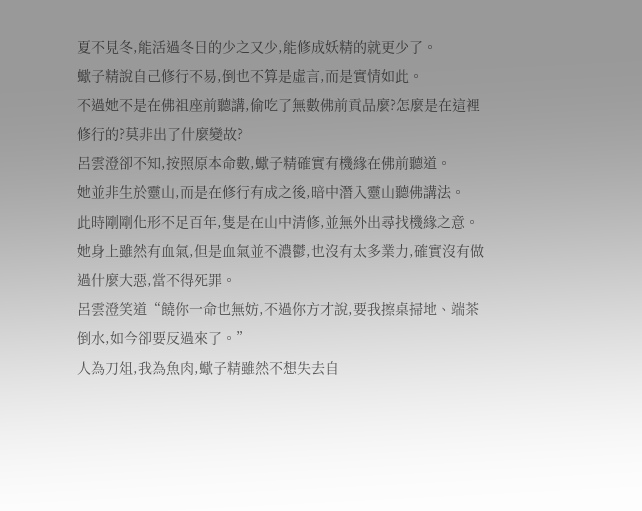夏不見冬,能活過冬日的少之又少,能修成妖精的就更少了。
蠍子精說自己修行不易,倒也不算是虛言,而是實情如此。
不過她不是在佛祖座前聽講,偷吃了無數佛前貢品麼?怎麼是在這裡修行的?莫非出了什麼變故?
呂雲澄卻不知,按照原本命數,蠍子精確實有機緣在佛前聽道。
她並非生於靈山,而是在修行有成之後,暗中潛入靈山聽佛講法。
此時剛剛化形不足百年,隻是在山中清修,並無外出尋找機緣之意。
她身上雖然有血氣,但是血氣並不濃鬱,也沒有太多業力,確實沒有做過什麼大惡,當不得死罪。
呂雲澄笑道“饒你一命也無妨,不過你方才說,要我擦桌掃地、端茶倒水,如今卻要反過來了。”
人為刀俎,我為魚肉,蠍子精雖然不想失去自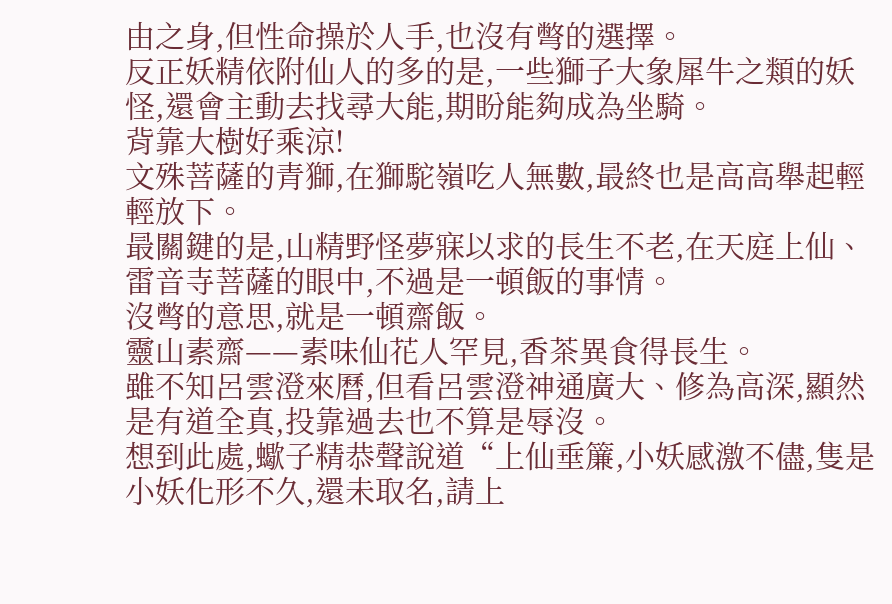由之身,但性命操於人手,也沒有彆的選擇。
反正妖精依附仙人的多的是,一些獅子大象犀牛之類的妖怪,還會主動去找尋大能,期盼能夠成為坐騎。
背靠大樹好乘涼!
文殊菩薩的青獅,在獅駝嶺吃人無數,最終也是高高舉起輕輕放下。
最關鍵的是,山精野怪夢寐以求的長生不老,在天庭上仙、雷音寺菩薩的眼中,不過是一頓飯的事情。
沒彆的意思,就是一頓齋飯。
靈山素齋——素味仙花人罕見,香茶異食得長生。
雖不知呂雲澄來曆,但看呂雲澄神通廣大、修為高深,顯然是有道全真,投靠過去也不算是辱沒。
想到此處,蠍子精恭聲說道“上仙垂簾,小妖感激不儘,隻是小妖化形不久,還未取名,請上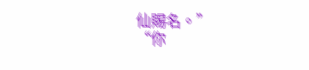仙賜名。”
“你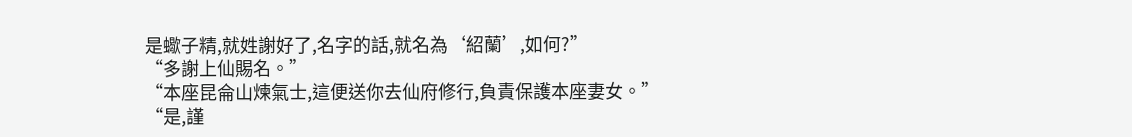是蠍子精,就姓謝好了,名字的話,就名為‘紹蘭’,如何?”
“多謝上仙賜名。”
“本座昆侖山煉氣士,這便送你去仙府修行,負責保護本座妻女。”
“是,謹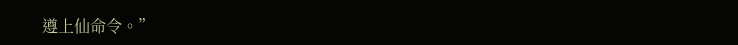遵上仙命令。”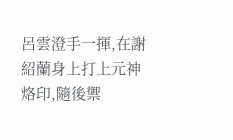呂雲澄手一揮,在謝紹蘭身上打上元神烙印,隨後禦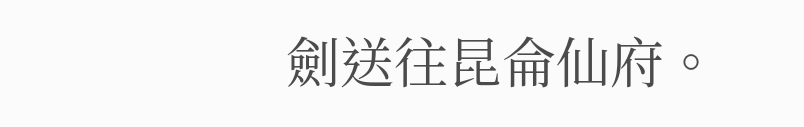劍送往昆侖仙府。